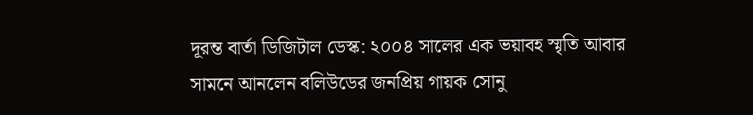দূরন্ত বার্তা ডিজিটাল ডেস্ক: ২০০৪ সালের এক ভয়াবহ স্মৃতি আবার সামনে আনলেন বলিউডের জনপ্রিয় গায়ক সোনু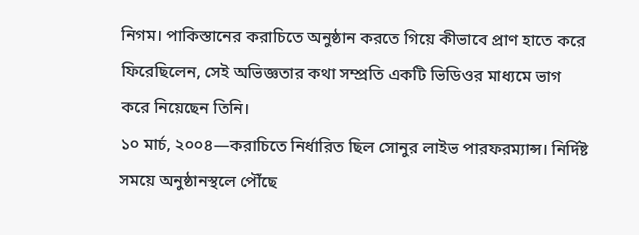নিগম। পাকিস্তানের করাচিতে অনুষ্ঠান করতে গিয়ে কীভাবে প্রাণ হাতে করে ফিরেছিলেন, সেই অভিজ্ঞতার কথা সম্প্রতি একটি ভিডিওর মাধ্যমে ভাগ করে নিয়েছেন তিনি।
১০ মার্চ, ২০০৪—করাচিতে নির্ধারিত ছিল সোনুর লাইভ পারফরম্যান্স। নির্দিষ্ট সময়ে অনুষ্ঠানস্থলে পৌঁছে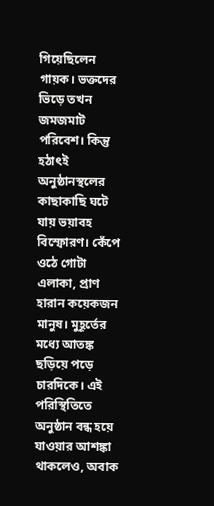গিয়েছিলেন গায়ক। ভক্তদের ভিড়ে তখন জমজমাট পরিবেশ। কিন্তু হঠাৎই অনুষ্ঠানস্থলের কাছাকাছি ঘটে যায় ভয়াবহ বিস্ফোরণ। কেঁপে ওঠে গোটা এলাকা, প্রাণ হারান কয়েকজন মানুষ। মুহূর্তের মধ্যে আতঙ্ক ছড়িয়ে পড়ে চারদিকে। এই পরিস্থিতিতে অনুষ্ঠান বন্ধ হয়ে যাওয়ার আশঙ্কা থাকলেও, অবাক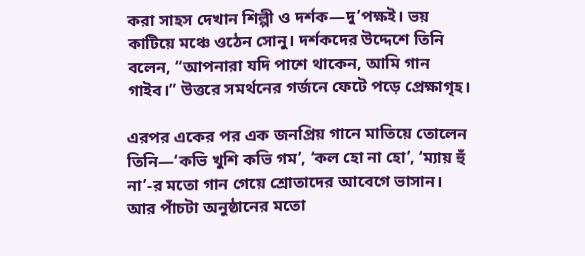করা সাহস দেখান শিল্পী ও দর্শক—দু’পক্ষই। ভয় কাটিয়ে মঞ্চে ওঠেন সোনু। দর্শকদের উদ্দেশে তিনি বলেন, “আপনারা যদি পাশে থাকেন, আমি গান গাইব।” উত্তরে সমর্থনের গর্জনে ফেটে পড়ে প্রেক্ষাগৃহ।

এরপর একের পর এক জনপ্রিয় গানে মাতিয়ে তোলেন তিনি—‘কভি খুশি কভি গম’, ‘কল হো না হো’, ‘ম্যায় হুঁ না’-র মতো গান গেয়ে শ্রোতাদের আবেগে ভাসান। আর পাঁচটা অনুষ্ঠানের মতো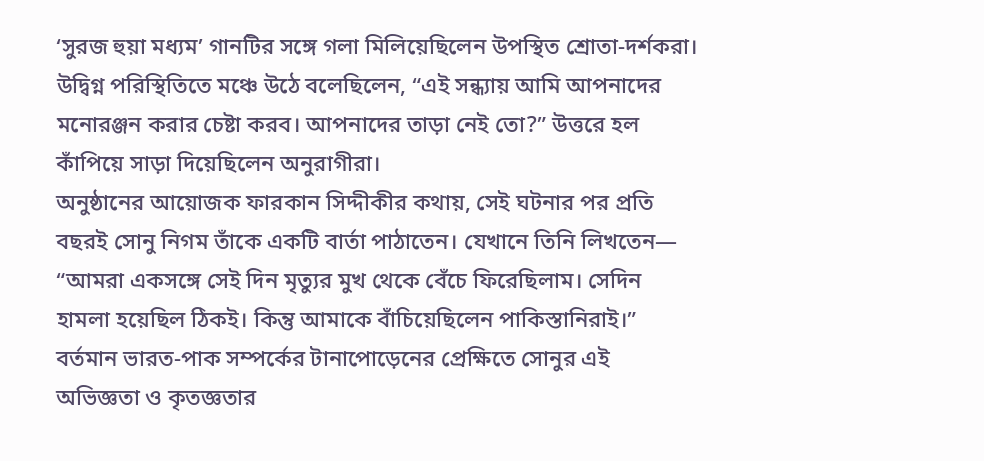‘সুরজ হুয়া মধ্যম’ গানটির সঙ্গে গলা মিলিয়েছিলেন উপস্থিত শ্রোতা-দর্শকরা। উদ্বিগ্ন পরিস্থিতিতে মঞ্চে উঠে বলেছিলেন, “এই সন্ধ্যায় আমি আপনাদের মনোরঞ্জন করার চেষ্টা করব। আপনাদের তাড়া নেই তো?” উত্তরে হল কাঁপিয়ে সাড়া দিয়েছিলেন অনুরাগীরা।
অনুষ্ঠানের আয়োজক ফারকান সিদ্দীকীর কথায়, সেই ঘটনার পর প্রতি বছরই সোনু নিগম তাঁকে একটি বার্তা পাঠাতেন। যেখানে তিনি লিখতেন— “আমরা একসঙ্গে সেই দিন মৃত্যুর মুখ থেকে বেঁচে ফিরেছিলাম। সেদিন হামলা হয়েছিল ঠিকই। কিন্তু আমাকে বাঁচিয়েছিলেন পাকিস্তানিরাই।” বর্তমান ভারত-পাক সম্পর্কের টানাপোড়েনের প্রেক্ষিতে সোনুর এই অভিজ্ঞতা ও কৃতজ্ঞতার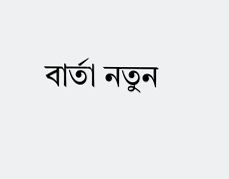বার্তা নতুন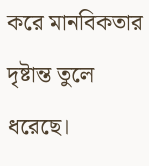করে মানবিকতার দৃষ্টান্ত তুলে ধরেছে।